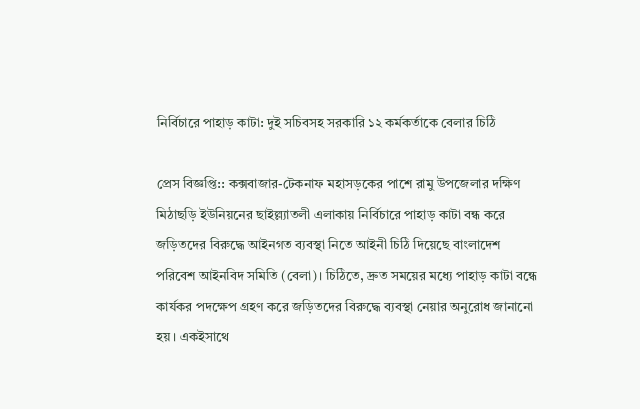নির্বিচারে পাহাড় কাটা: দুই সচিবসহ সরকারি ১২ কর্মকর্তাকে বেলার চিঠি

প্রেস বিজ্ঞপ্তি:: কক্সবাজার-টেকনাফ মহাসড়কের পাশে রামু উপজেলার দক্ষিণ মিঠাছড়ি ইউনিয়নের ছাইল্ল্যাতলী এলাকায় নির্বিচারে পাহাড় কাটা বন্ধ করে জড়িতদের বিরুদ্ধে আইনগত ব্যবস্থা নিতে আইনী চিঠি দিয়েছে বাংলাদেশ পরিবেশ আইনবিদ সমিতি (বেলা)। চিঠিতে, দ্রুত সময়ের মধ্যে পাহাড় কাটা বন্ধে কার্যকর পদক্ষেপ গ্রহণ করে জড়িতদের বিরুদ্ধে ব্যবস্থা নেয়ার অনুরোধ জানানো হয়। একইসাথে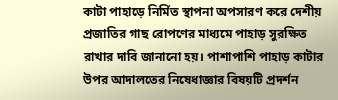কাটা পাহাড়ে নির্মিত স্থাপনা অপসারণ করে দেশীয় প্রজাতির গাছ রোপণের মাধ্যমে পাহাড় সুরক্ষিত রাখার দাবি জানানো হয়। পাশাপাশি পাহাড় কাটার উপর আদালতের নিষেধাজ্ঞার বিষয়টি প্রদর্শন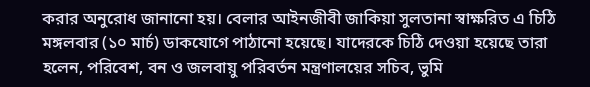করার অনুরোধ জানানো হয়। বেলার আইনজীবী জাকিয়া সুলতানা স্বাক্ষরিত এ চিঠি মঙ্গলবার (১০ মার্চ) ডাকযোগে পাঠানো হয়েছে। যাদেরকে চিঠি দেওয়া হয়েছে তারা হলেন, পরিবেশ, বন ও জলবায়ু পরিবর্তন মন্ত্রণালয়ের সচিব, ভুমি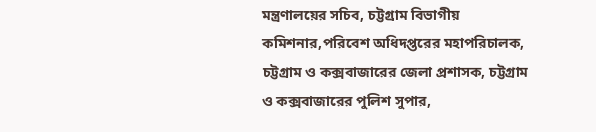মন্ত্রণালয়ের সচিব, চট্টগ্রাম বিভাগীয় কমিশনার,পরিবেশ অধিদপ্তরের মহাপরিচালক, চট্টগ্রাম ও কক্সবাজারের জেলা প্রশাসক, চট্টগ্রাম ও কক্সবাজারের পুলিশ সুপার,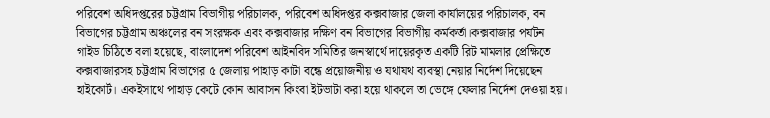পরিবেশ অধিদপ্তরের চট্টগ্রাম বিভাগীয় পরিচালক, পরিবেশ অধিদপ্তর কক্সবাজার জেলা কার্যালয়ের পরিচালক, বন বিভাগের চট্টগ্রাম অঞ্চলের বন সংরক্ষক এবং কক্সবাজার দক্ষিণ বন বিভাগের বিভাগীয় কর্মকর্তা।কক্সবাজার পর্যটন গাইড চিঠিতে বলা হয়েছে, বাংলাদেশ পরিবেশ আইনবিদ সমিতির জনস্বার্থে দায়েরকৃত একটি রিট মামলার প্রেক্ষিতে কক্সবাজারসহ চট্টগ্রাম বিভাগের ৫ জেলায় পাহাড় কাটা বন্ধে প্রয়োজনীয় ও যথাযথ ব্যবস্থা নেয়ার নির্দেশ দিয়েছেন হাইকোর্ট। একইসাথে পাহাড় কেটে কোন আবাসন কিংবা ইটভাটা করা হয়ে থাকলে তা ভেঙ্গে ফেলার নির্দেশ দেওয়া হয়।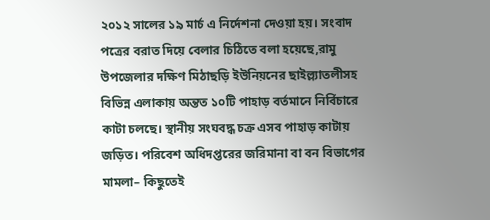২০১২ সালের ১৯ মার্চ এ নির্দেশনা দেওয়া হয়। সংবাদ পত্রের বরাত দিয়ে বেলার চিঠিতে বলা হয়েছে,রামু উপজেলার দক্ষিণ মিঠাছড়ি ইউনিয়নের ছাইল্ল্যাতলীসহ বিভিন্ন এলাকায় অন্তত ১০টি পাহাড় বর্তমানে নির্বিচারে কাটা চলছে। স্থানীয় সংঘবদ্ধ চক্র এসব পাহাড় কাটায় জড়িত। পরিবেশ অধিদপ্তরের জরিমানা বা বন বিভাগের মামলা– কিছুতেই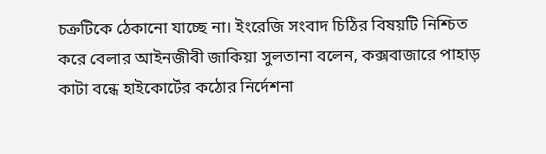চক্রটিকে ঠেকানো যাচ্ছে না। ইংরেজি সংবাদ চিঠির বিষয়টি নিশ্চিত করে বেলার আইনজীবী জাকিয়া সুলতানা বলেন, কক্সবাজারে পাহাড় কাটা বন্ধে হাইকোর্টের কঠোর নির্দেশনা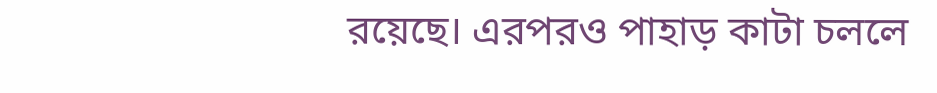রয়েছে। এরপরও পাহাড় কাটা চললে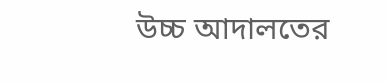উচ্চ আদালতের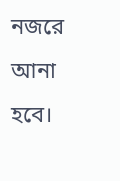নজরে আনা হবে।